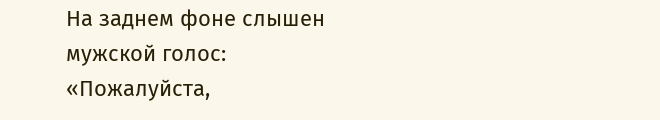На заднем фоне слышен мужской голос: «Пожалуйста,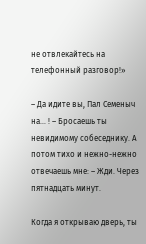не отвлекайтесь на телефонный разговор!»

– Да идите вы, Пал Семеныч на… ! – Бросаешь ты невидимому собеседнику. А потом тихо и нежно-нежно отвечаешь мне: – Жди. Через пятнадцать минут.

Когда я открываю дверь, ты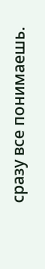сразу все понимаешь.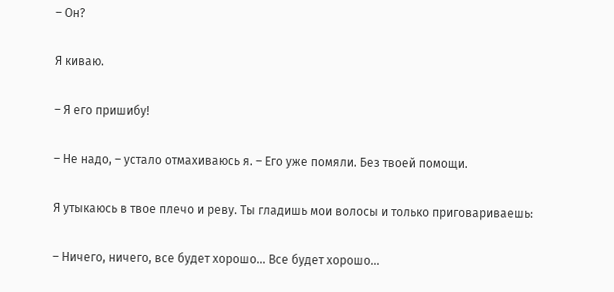– Он?

Я киваю.

– Я его пришибу!

– Не надо, – устало отмахиваюсь я. – Его уже помяли. Без твоей помощи.

Я утыкаюсь в твое плечо и реву. Ты гладишь мои волосы и только приговариваешь:

– Ничего, ничего, все будет хорошо… Все будет хорошо…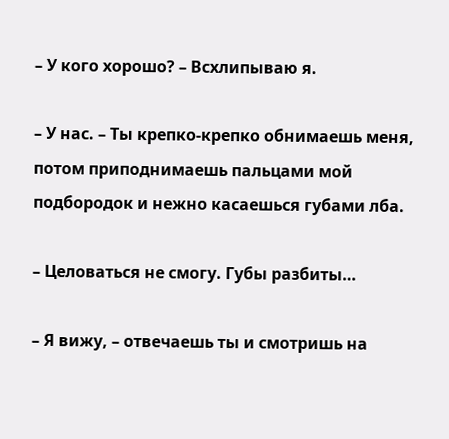– У кого хорошо? – Всхлипываю я.

– У нас. – Ты крепко-крепко обнимаешь меня, потом приподнимаешь пальцами мой подбородок и нежно касаешься губами лба.

– Целоваться не смогу. Губы разбиты…

– Я вижу, – отвечаешь ты и смотришь на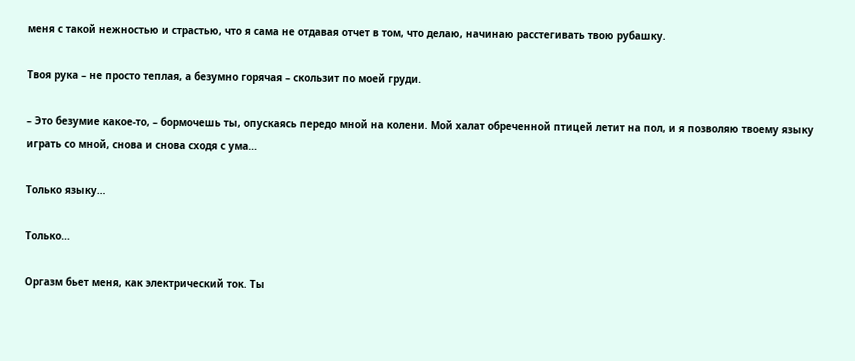меня с такой нежностью и страстью, что я сама не отдавая отчет в том, что делаю, начинаю расстегивать твою рубашку.

Твоя рука – не просто теплая, а безумно горячая – скользит по моей груди.

– Это безумие какое-то, – бормочешь ты, опускаясь передо мной на колени. Мой халат обреченной птицей летит на пол, и я позволяю твоему языку играть со мной, снова и снова сходя с ума…

Только языку…

Только…

Оргазм бьет меня, как электрический ток. Ты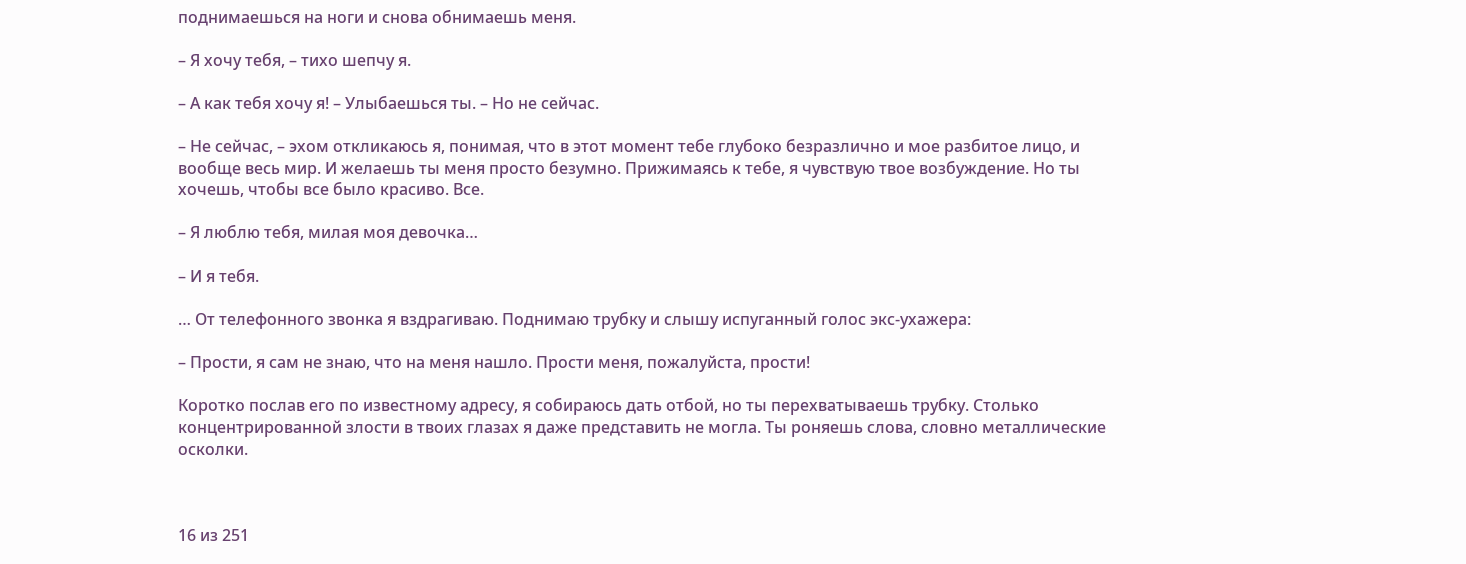поднимаешься на ноги и снова обнимаешь меня.

– Я хочу тебя, – тихо шепчу я.

– А как тебя хочу я! – Улыбаешься ты. – Но не сейчас.

– Не сейчас, – эхом откликаюсь я, понимая, что в этот момент тебе глубоко безразлично и мое разбитое лицо, и вообще весь мир. И желаешь ты меня просто безумно. Прижимаясь к тебе, я чувствую твое возбуждение. Но ты хочешь, чтобы все было красиво. Все.

– Я люблю тебя, милая моя девочка…

– И я тебя.

… От телефонного звонка я вздрагиваю. Поднимаю трубку и слышу испуганный голос экс-ухажера:

– Прости, я сам не знаю, что на меня нашло. Прости меня, пожалуйста, прости!

Коротко послав его по известному адресу, я собираюсь дать отбой, но ты перехватываешь трубку. Столько концентрированной злости в твоих глазах я даже представить не могла. Ты роняешь слова, словно металлические осколки.



16 из 251